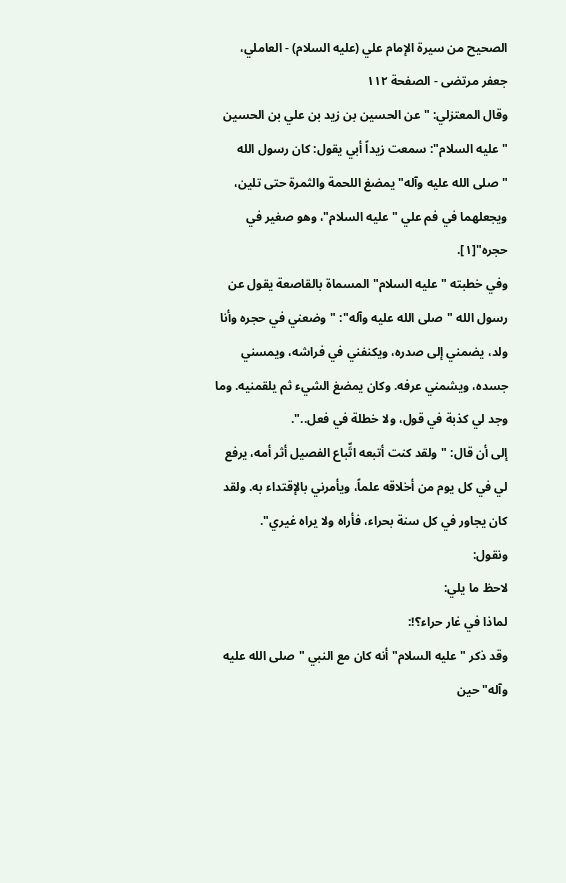الصحيح من سيرة الإمام علي (عليه السلام) - العاملي، جعفر مرتضى - الصفحة ١١٢
وقال المعتزلي: "عن الحسين بن زيد بن علي بن الحسين "عليه السلام": سمعت زيداً أبي يقول: كان رسول الله "صلى الله عليه وآله" يمضغ اللحمة والثمرة حتى تلين، ويجعلهما في فم علي "عليه السلام"، وهو صغير في حجره"[١].
وفي خطبته "عليه السلام" المسماة بالقاصعة يقول عن رسول الله "صلى الله عليه وآله": "وضعني في حجره وأنا ولد، يضمني إلى صدره، ويكنفني في فراشه، ويمسني جسده، ويشمني عرفه. وكان يمضغ الشيء ثم يلقمنيه. وما وجد لي كذبة في قول، ولا خطلة في فعل..".
إلى أن قال: "ولقد كنت أتبعه اتِّباع الفصيل أثر أمه، يرفع لي في كل يوم من أخلاقه علماً، ويأمرني بالإقتداء به. ولقد كان يجاور في كل سنة بحراء، فأراه ولا يراه غيري".
ونقول:
لاحظ ما يلي:
لماذا في غار حراء؟!:
وقد ذكر "عليه السلام" أنه كان مع النبي "صلى الله عليه وآله" حين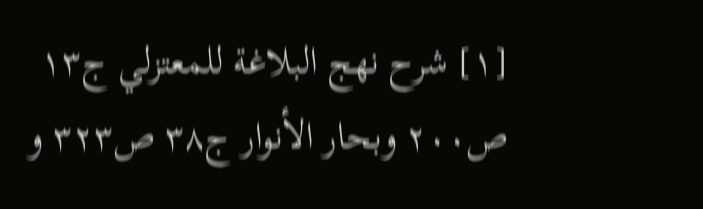[١] شرح نهج البلاغة للمعتزلي ج١٣ ص٢٠٠ وبحار الأنوار ج٣٨ ص٣٢٣ و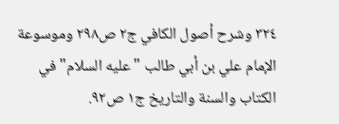٣٢٤ وشرح أصول الكافي ج٢ ص٢٩٨ وموسوعة الإمام علي بن أبي طالب "عليه السلام" في الكتاب والسنة والتاريخ ج١ ص٩٢.